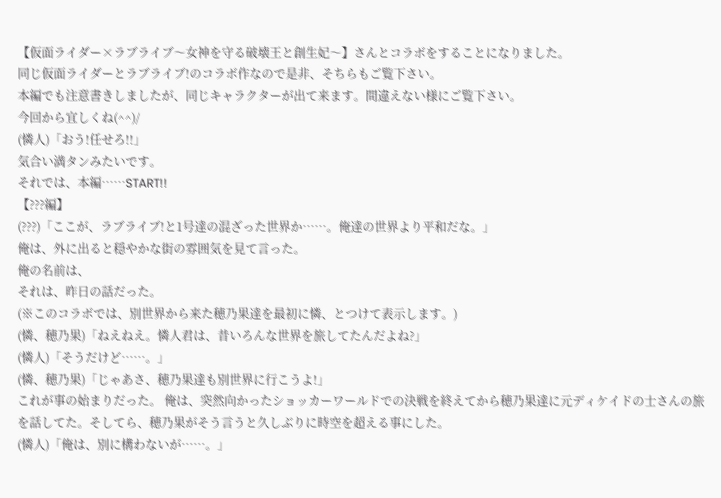【仮面ライダー×ラブライブ〜女神を守る破壊王と創生妃〜】さんとコラボをすることになりました。
同じ仮面ライダーとラブライブ!のコラボ作なので是非、そちらもご覧下さい。
本編でも注意書きしましたが、同じキャラクターが出て来ます。間違えない様にご覧下さい。
今回から宜しくね(^^)/
(憐人)「おう!任せろ!!」
気合い満タンみたいです。
それでは、本編……START!!
【???編】
(???)「ここが、ラブライブ!と1号達の混ざった世界か……。俺達の世界より平和だな。」
俺は、外に出ると穏やかな街の雰囲気を見て言った。
俺の名前は、
それは、昨日の話だった。
(※このコラボでは、別世界から来た穂乃果達を最初に憐、とつけて表示します。)
(憐、穂乃果)「ねえねえ。憐人君は、昔いろんな世界を旅してたんだよね?」
(憐人)「そうだけど……。」
(憐、穂乃果)「じゃあさ、穂乃果達も別世界に行こうよ!」
これが事の始まりだった。 俺は、突然向かったショッカーワールドでの決戦を終えてから穂乃果達に元ディケイドの士さんの旅を話してた。そしてら、穂乃果がそう言うと久しぶりに時空を超える事にした。
(憐人)「俺は、別に構わないが……。」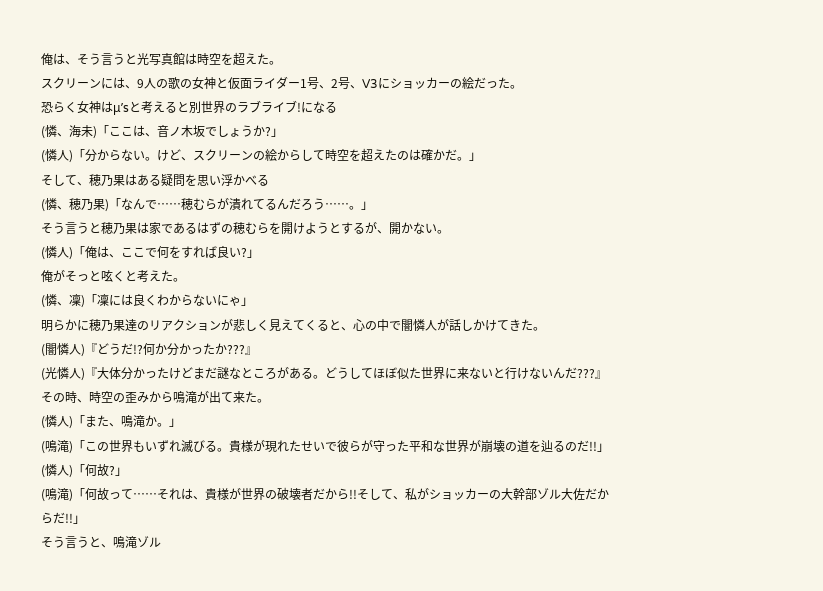俺は、そう言うと光写真館は時空を超えた。
スクリーンには、9人の歌の女神と仮面ライダー1号、2号、V3にショッカーの絵だった。
恐らく女神はμ’sと考えると別世界のラブライブ!になる
(憐、海未)「ここは、音ノ木坂でしょうか?」
(憐人)「分からない。けど、スクリーンの絵からして時空を超えたのは確かだ。」
そして、穂乃果はある疑問を思い浮かべる
(憐、穂乃果)「なんで……穂むらが潰れてるんだろう……。」
そう言うと穂乃果は家であるはずの穂むらを開けようとするが、開かない。
(憐人)「俺は、ここで何をすれば良い?」
俺がそっと呟くと考えた。
(憐、凜)「凜には良くわからないにゃ」
明らかに穂乃果達のリアクションが悲しく見えてくると、心の中で闇憐人が話しかけてきた。
(闇憐人)『どうだ!?何か分かったか???』
(光憐人)『大体分かったけどまだ謎なところがある。どうしてほぼ似た世界に来ないと行けないんだ???』
その時、時空の歪みから鳴滝が出て来た。
(憐人)「また、鳴滝か。」
(鳴滝)「この世界もいずれ滅びる。貴様が現れたせいで彼らが守った平和な世界が崩壊の道を辿るのだ!!」
(憐人)「何故?」
(鳴滝)「何故って……それは、貴様が世界の破壊者だから!!そして、私がショッカーの大幹部ゾル大佐だからだ!!」
そう言うと、鳴滝ゾル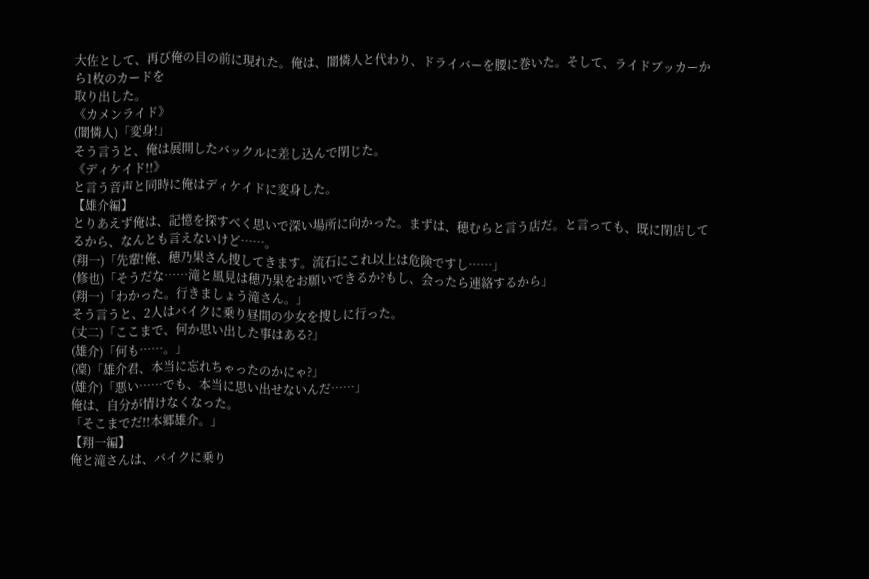大佐として、再び俺の目の前に現れた。俺は、闇憐人と代わり、ドライバーを腰に巻いた。そして、ライドブッカーから1枚のカードを
取り出した。
《カメンライド》
(闇憐人)「変身!」
そう言うと、俺は展開したバックルに差し込んで閉じた。
《ディケイド!!》
と言う音声と同時に俺はディケイドに変身した。
【雄介編】
とりあえず俺は、記憶を探すべく思いで深い場所に向かった。まずは、穂むらと言う店だ。と言っても、既に閉店してるから、なんとも言えないけど……。
(翔一)「先輩!俺、穂乃果さん捜してきます。流石にこれ以上は危険ですし……」
(修也)「そうだな……滝と風見は穂乃果をお願いできるか?もし、会ったら連絡するから」
(翔一)「わかった。行きましょう滝さん。」
そう言うと、2人はバイクに乗り昼間の少女を捜しに行った。
(丈二)「ここまで、何か思い出した事はある?」
(雄介)「何も……。」
(凜)「雄介君、本当に忘れちゃったのかにゃ?」
(雄介)「悪い……でも、本当に思い出せないんだ……」
俺は、自分が情けなくなった。
「そこまでだ!!本郷雄介。」
【翔一編】
俺と滝さんは、バイクに乗り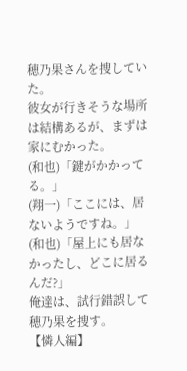穂乃果さんを捜していた。
彼女が行きそうな場所は結構あるが、まずは家にむかった。
(和也)「鍵がかかってる。」
(翔一)「ここには、居ないようですね。」
(和也)「屋上にも居なかったし、どこに居るんだ?」
俺達は、試行錯誤して穂乃果を捜す。
【憐人編】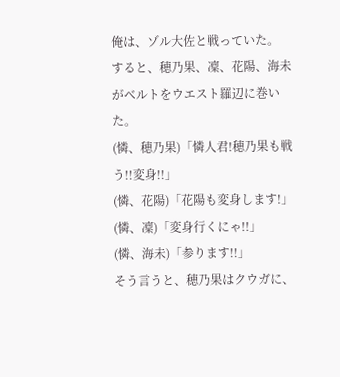俺は、ゾル大佐と戦っていた。
すると、穂乃果、凜、花陽、海未がベルトをウエスト羅辺に巻いた。
(憐、穂乃果)「憐人君!穂乃果も戦う!!変身!!」
(憐、花陽)「花陽も変身します!」
(憐、凜)「変身行くにゃ!!」
(憐、海未)「参ります!!」
そう言うと、穂乃果はクウガに、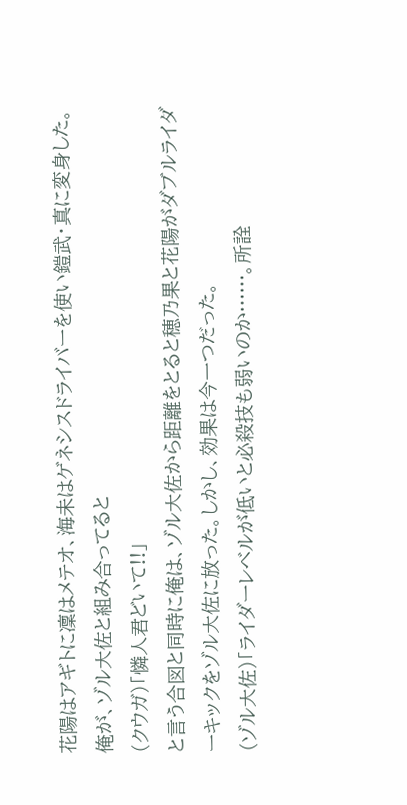花陽はアギトに凜はメテオ、海未はゲネシスドライバーを使い鎧武・真に変身した。
俺が、ゾル大佐と組み合ってると
(クウガ)「憐人君どいて!!」
と言う合図と同時に俺は、ゾル大佐から距離をとると穂乃果と花陽がダブルライダーキックをゾル大佐に放った。しかし、効果は今一つだった。
(ゾル大佐)「ライダーレベルが低いと必殺技も弱いのか……。所詮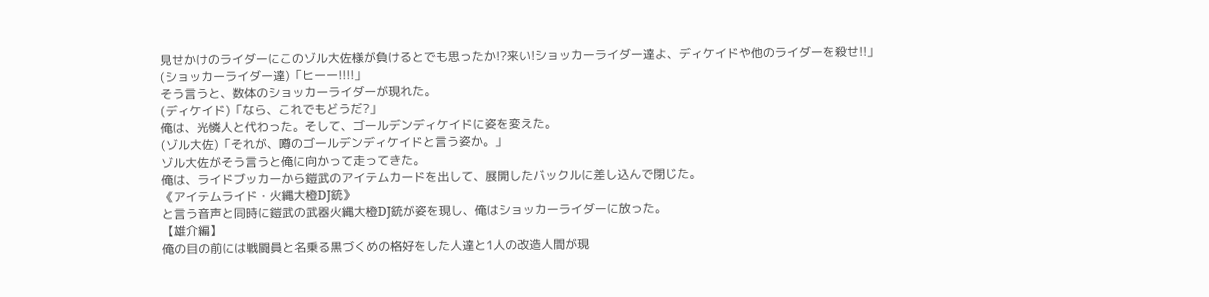見せかけのライダーにこのゾル大佐様が負けるとでも思ったか!?来い!ショッカーライダー達よ、ディケイドや他のライダーを殺せ!!」
(ショッカーライダー達)「ヒーー!!!!」
そう言うと、数体のショッカーライダーが現れた。
(ディケイド)「なら、これでもどうだ?」
俺は、光憐人と代わった。そして、ゴールデンディケイドに姿を変えた。
(ゾル大佐)「それが、噂のゴールデンディケイドと言う姿か。」
ゾル大佐がそう言うと俺に向かって走ってきた。
俺は、ライドブッカーから鎧武のアイテムカードを出して、展開したバックルに差し込んで閉じた。
《アイテムライド・火縄大橙DJ銃》
と言う音声と同時に鎧武の武器火縄大橙DJ銃が姿を現し、俺はショッカーライダーに放った。
【雄介編】
俺の目の前には戦闘員と名乗る黒づくめの格好をした人達と1人の改造人間が現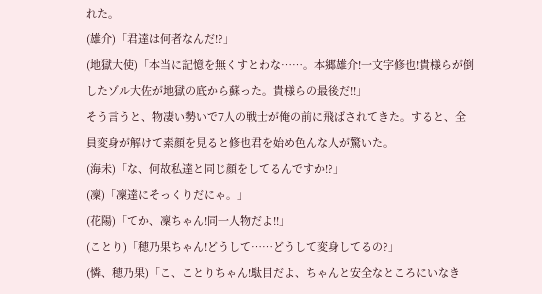れた。
(雄介)「君達は何者なんだ!?」
(地獄大使)「本当に記憶を無くすとわな……。本郷雄介!一文字修也!貴様らが倒したゾル大佐が地獄の底から蘇った。貴様らの最後だ!!」
そう言うと、物凄い勢いで7人の戦士が俺の前に飛ばされてきた。すると、全員変身が解けて素顔を見ると修也君を始め色んな人が驚いた。
(海未)「な、何故私達と同じ顔をしてるんですか!?」
(凜)「凜達にそっくりだにゃ。」
(花陽)「てか、凜ちゃん!同一人物だよ!!」
(ことり)「穂乃果ちゃん!どうして……どうして変身してるの?」
(憐、穂乃果)「こ、ことりちゃん!駄目だよ、ちゃんと安全なところにいなき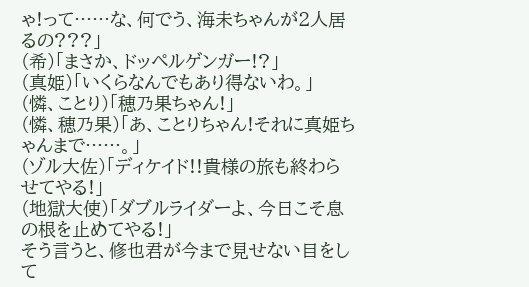ゃ!って……な、何でう、海未ちゃんが2人居るの???」
(希)「まさか、ドッペルゲンガー!?」
(真姫)「いくらなんでもあり得ないわ。」
(憐、ことり)「穂乃果ちゃん!」
(憐、穂乃果)「あ、ことりちゃん!それに真姫ちゃんまで……。」
(ゾル大佐)「ディケイド!!貴様の旅も終わらせてやる!」
(地獄大使)「ダブルライダーよ、今日こそ息の根を止めてやる!」
そう言うと、修也君が今まで見せない目をして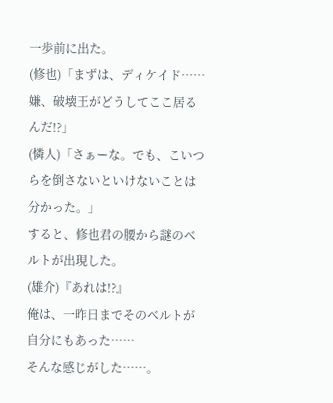一歩前に出た。
(修也)「まずは、ディケイド……嫌、破壊王がどうしてここ居るんだ!?」
(憐人)「さぁーな。でも、こいつらを倒さないといけないことは分かった。」
すると、修也君の腰から謎のベルトが出現した。
(雄介)『あれは!?』
俺は、一昨日までそのベルトが自分にもあった……
そんな感じがした……。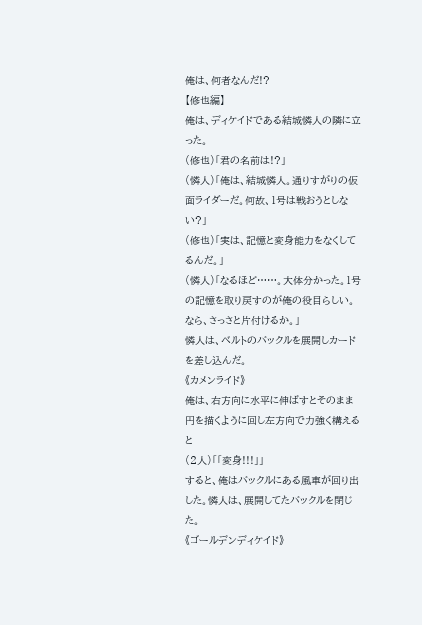俺は、何者なんだ!?
【修也編】
俺は、ディケイドである結城憐人の隣に立った。
(修也)「君の名前は!?」
(憐人)「俺は、結城憐人。通りすがりの仮面ライダーだ。何故、1号は戦おうとしない?」
(修也)「実は、記憶と変身能力をなくしてるんだ。」
(憐人)「なるほど……。大体分かった。1号の記憶を取り戻すのが俺の役目らしい。なら、さっさと片付けるか。」
憐人は、ベルトのバックルを展開しカードを差し込んだ。
《カメンライド》
俺は、右方向に水平に伸ばすとそのまま円を描くように回し左方向で力強く構えると
(2人)「「変身!!!」」
すると、俺はバックルにある風車が回り出した。憐人は、展開してたバックルを閉じた。
《ゴールデンディケイド》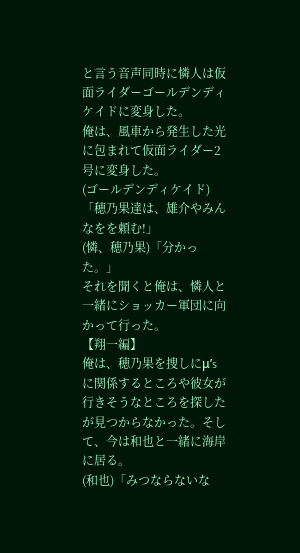と言う音声同時に憐人は仮面ライダーゴールデンディケイドに変身した。
俺は、風車から発生した光に包まれて仮面ライダー2号に変身した。
(ゴールデンディケイド)「穂乃果達は、雄介やみんなをを頼む!」
(憐、穂乃果)「分かった。」
それを聞くと俺は、憐人と一緒にショッカー軍団に向かって行った。
【翔一編】
俺は、穂乃果を捜しにμ’sに関係するところや彼女が行きそうなところを探したが見つからなかった。そして、今は和也と一緒に海岸に居る。
(和也)「みつならないな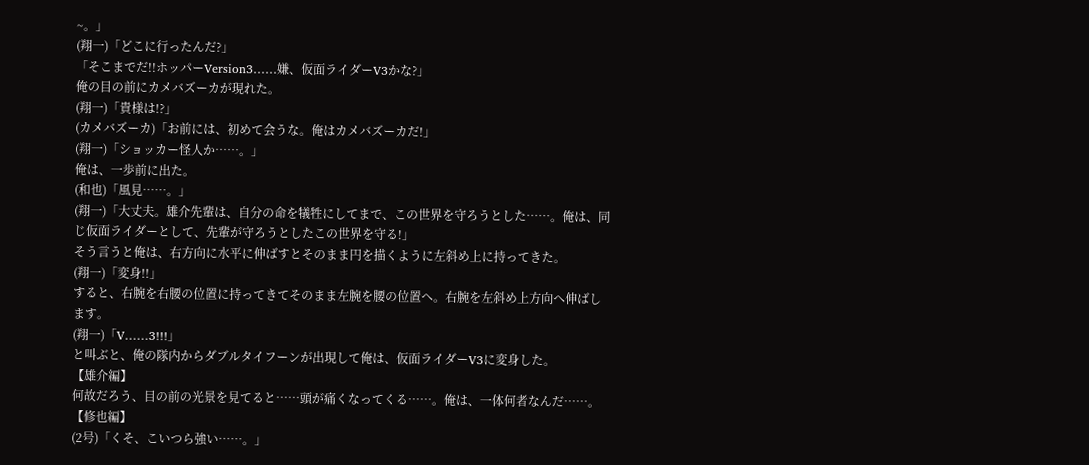~。」
(翔一)「どこに行ったんだ?」
「そこまでだ!!ホッパーVersion3……嫌、仮面ライダーV3かな?」
俺の目の前にカメバズーカが現れた。
(翔一)「貴様は!?」
(カメバズーカ)「お前には、初めて会うな。俺はカメバズーカだ!」
(翔一)「ショッカー怪人か……。」
俺は、一歩前に出た。
(和也)「風見……。」
(翔一)「大丈夫。雄介先輩は、自分の命を犠牲にしてまで、この世界を守ろうとした……。俺は、同じ仮面ライダーとして、先輩が守ろうとしたこの世界を守る!」
そう言うと俺は、右方向に水平に伸ばすとそのまま円を描くように左斜め上に持ってきた。
(翔一)「変身!!」
すると、右腕を右腰の位置に持ってきてそのまま左腕を腰の位置へ。右腕を左斜め上方向へ伸ばします。
(翔一)「V……3!!!」
と叫ぶと、俺の隊内からダブルタイフーンが出現して俺は、仮面ライダーV3に変身した。
【雄介編】
何故だろう、目の前の光景を見てると……頭が痛くなってくる……。俺は、一体何者なんだ……。
【修也編】
(2号)「くそ、こいつら強い……。」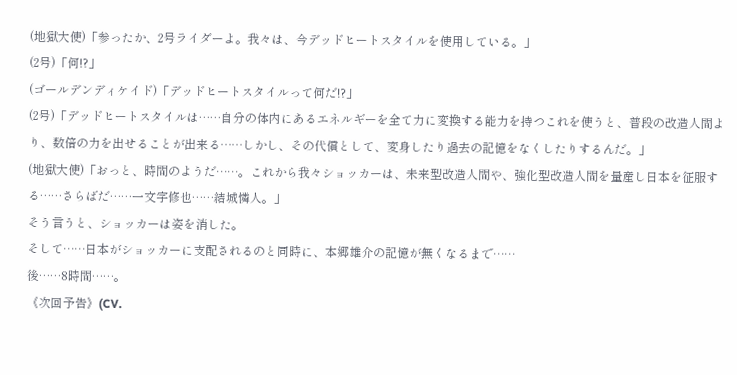(地獄大使)「参ったか、2号ライダーよ。我々は、今デッドヒートスタイルを使用している。」
(2号)「何!?」
(ゴールデンディケイド)「デッドヒートスタイルって何だ!?」
(2号)「デッドヒートスタイルは……自分の体内にあるエネルギーを全て力に変換する能力を持つこれを使うと、普段の改造人間より、数倍の力を出せることが出来る……しかし、その代償として、変身したり過去の記憶をなくしたりするんだ。」
(地獄大使)「おっと、時間のようだ……。これから我々ショッカーは、未来型改造人間や、強化型改造人間を量産し日本を征服する……さらばだ……一文字修也……結城憐人。」
そう言うと、ショッカーは姿を消した。
そして……日本がショッカーに支配されるのと同時に、本郷雄介の記憶が無くなるまで……
後……8時間……。
《次回予告》(CV.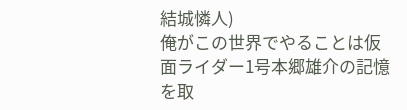結城憐人)
俺がこの世界でやることは仮面ライダー1号本郷雄介の記憶を取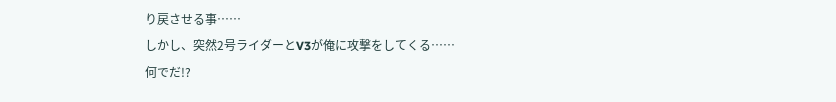り戻させる事……
しかし、突然2号ライダーとV3が俺に攻撃をしてくる……
何でだ!?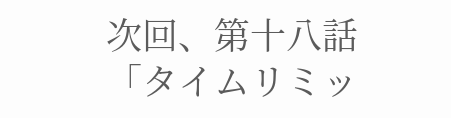次回、第十八話
「タイムリミッ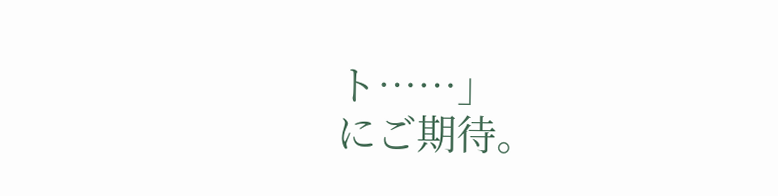ト……」
にご期待。